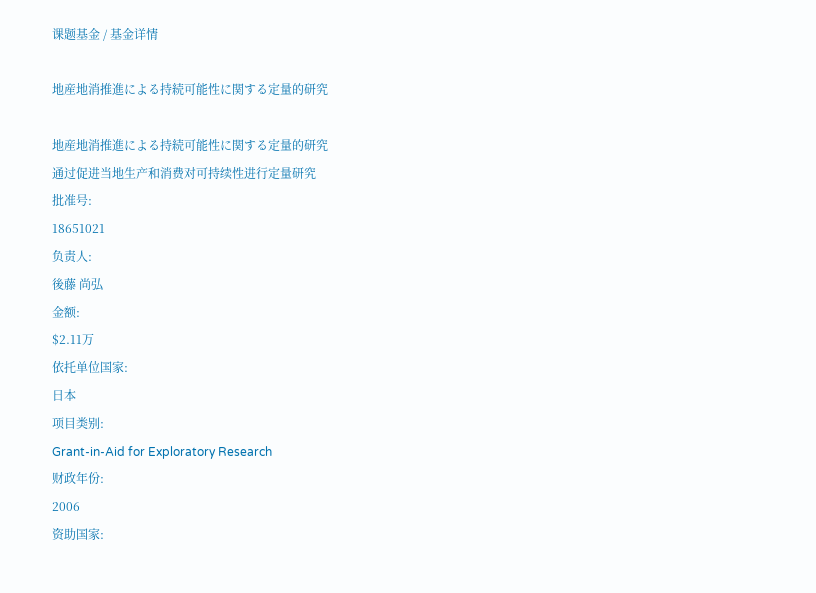课题基金 / 基金详情

地産地消推進による持続可能性に関する定量的研究

地産地消推進による持続可能性に関する定量的研究
通过促进当地生产和消费对可持续性进行定量研究
批准号:
18651021
负责人:
後藤 尚弘
金额:
$2.11万
依托单位国家:
日本
项目类别:
Grant-in-Aid for Exploratory Research
财政年份:
2006
资助国家: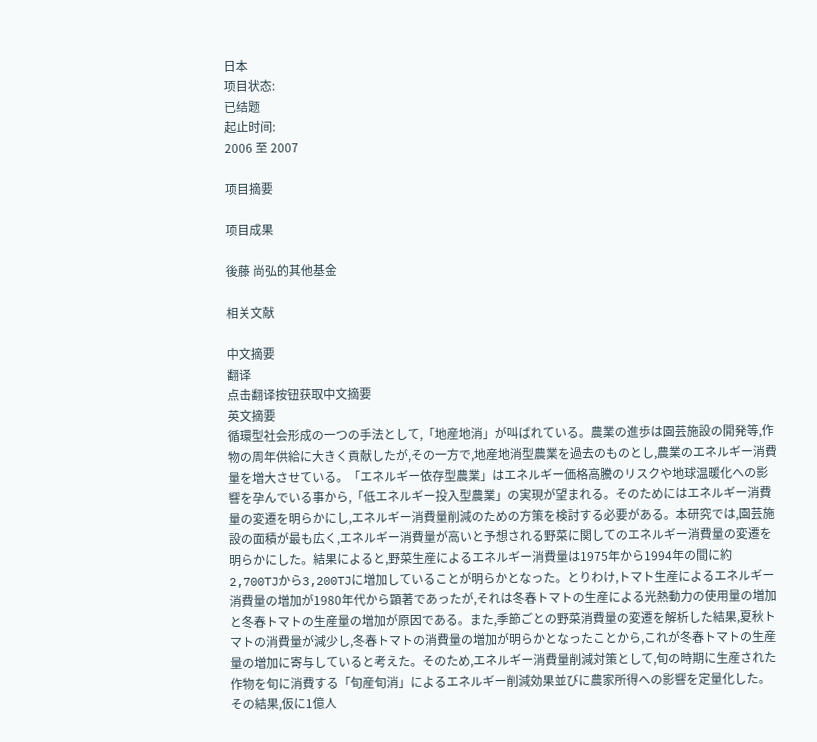日本
项目状态:
已结题
起止时间:
2006 至 2007

项目摘要

项目成果

後藤 尚弘的其他基金

相关文献

中文摘要
翻译
点击翻译按钮获取中文摘要
英文摘要
循環型社会形成の一つの手法として,「地産地消」が叫ばれている。農業の進歩は園芸施設の開発等,作物の周年供給に大きく貢献したが,その一方で,地産地消型農業を過去のものとし,農業のエネルギー消費量を増大させている。「エネルギー依存型農業」はエネルギー価格高騰のリスクや地球温暖化への影響を孕んでいる事から,「低エネルギー投入型農業」の実現が望まれる。そのためにはエネルギー消費量の変遷を明らかにし,エネルギー消費量削減のための方策を検討する必要がある。本研究では,園芸施設の面積が最も広く,エネルギー消費量が高いと予想される野菜に関してのエネルギー消費量の変遷を明らかにした。結果によると,野菜生産によるエネルギー消費量は1975年から1994年の間に約2,700TJから3,200TJに増加していることが明らかとなった。とりわけ,トマト生産によるエネルギー消費量の増加が1980年代から顕著であったが,それは冬春トマトの生産による光熱動力の使用量の増加と冬春トマトの生産量の増加が原因である。また,季節ごとの野菜消費量の変遷を解析した結果,夏秋トマトの消費量が減少し,冬春トマトの消費量の増加が明らかとなったことから,これが冬春トマトの生産量の増加に寄与していると考えた。そのため,エネルギー消費量削減対策として,旬の時期に生産された作物を旬に消費する「旬産旬消」によるエネルギー削減効果並びに農家所得への影響を定量化した。その結果,仮に1億人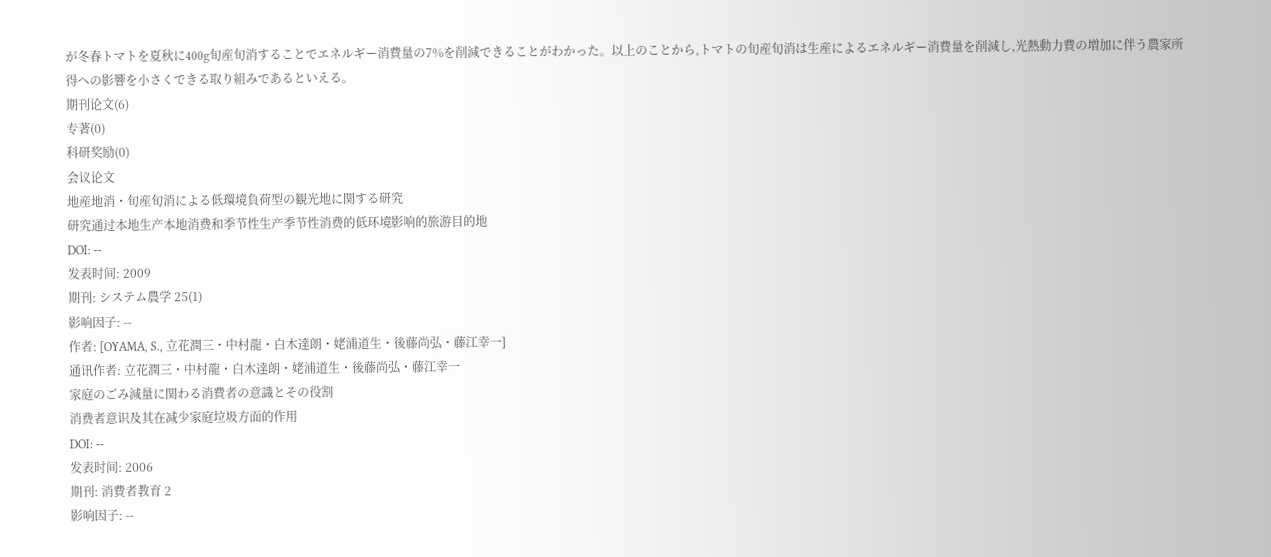が冬春トマトを夏秋に400g旬産旬消することでエネルギー消費量の7%を削減できることがわかった。以上のことから,トマトの旬産旬消は生産によるエネルギー消費量を削減し,光熱動力費の増加に伴う農家所得への影響を小さくできる取り組みであるといえる。
期刊论文(6)
专著(0)
科研奖励(0)
会议论文
地産地消・旬産旬消による低環境負荷型の観光地に関する研究
研究通过本地生产本地消费和季节性生产季节性消费的低环境影响的旅游目的地
DOI: --
发表时间: 2009
期刊: システム農学 25(1)
影响因子: --
作者: [OYAMA, S., 立花潤三・中村龍・白木達朗・姥浦道生・後藤尚弘・藤江幸一]
通讯作者: 立花潤三・中村龍・白木達朗・姥浦道生・後藤尚弘・藤江幸一
家庭のごみ減量に関わる消費者の意識とその役割
消费者意识及其在减少家庭垃圾方面的作用
DOI: --
发表时间: 2006
期刊: 消費者教育 2
影响因子: --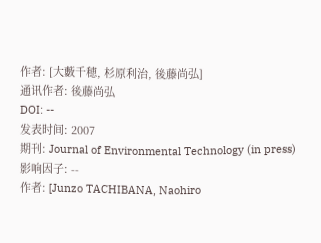作者: [大藪千穂, 杉原利治, 後藤尚弘]
通讯作者: 後藤尚弘
DOI: --
发表时间: 2007
期刊: Journal of Environmental Technology (in press)
影响因子: --
作者: [Junzo TACHIBANA, Naohiro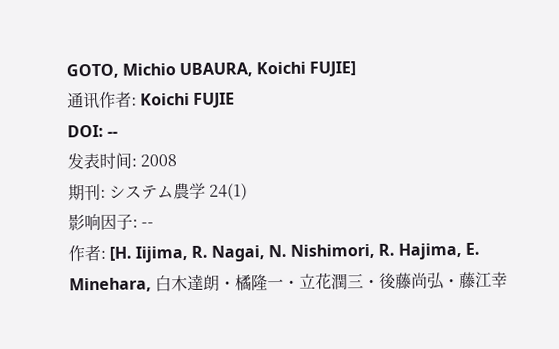GOTO, Michio UBAURA, Koichi FUJIE]
通讯作者: Koichi FUJIE
DOI: --
发表时间: 2008
期刊: システム農学 24(1)
影响因子: --
作者: [H. Iijima, R. Nagai, N. Nishimori, R. Hajima, E. Minehara, 白木達朗・橘隆一・立花潤三・後藤尚弘・藤江幸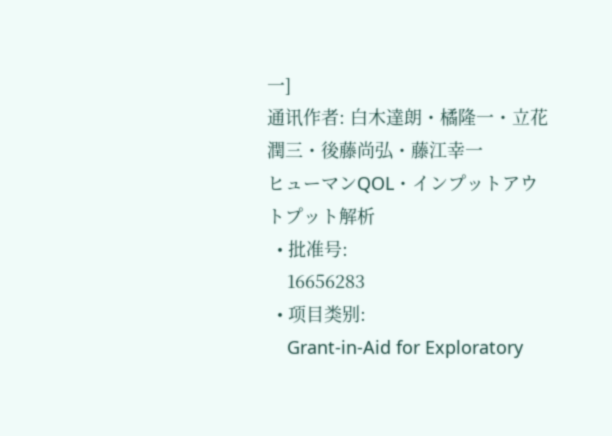一]
通讯作者: 白木達朗・橘隆一・立花潤三・後藤尚弘・藤江幸一
ヒューマンQOL・インプットアウトプット解析
  • 批准号:
    16656283
  • 项目类别:
    Grant-in-Aid for Exploratory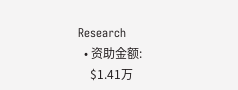Research
  • 资助金额:
    $1.41万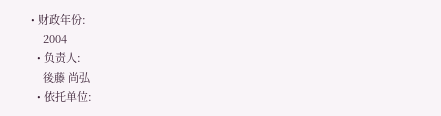• 财政年份:
    2004
  • 负责人:
    後藤 尚弘
  • 依托单位: